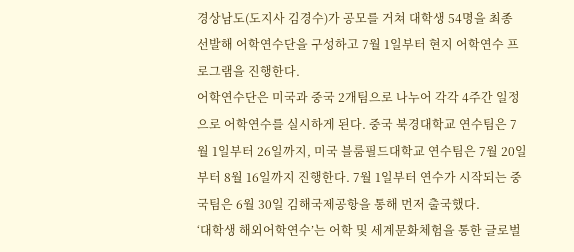경상남도(도지사 김경수)가 공모를 거쳐 대학생 54명을 최종 선발해 어학연수단을 구성하고 7월 1일부터 현지 어학연수 프로그램을 진행한다.
어학연수단은 미국과 중국 2개팀으로 나누어 각각 4주간 일정으로 어학연수를 실시하게 된다. 중국 북경대학교 연수팀은 7월 1일부터 26일까지, 미국 블룸필드대학교 연수팀은 7월 20일부터 8월 16일까지 진행한다. 7월 1일부터 연수가 시작되는 중국팀은 6월 30일 김해국제공항을 통해 먼저 출국했다.
‘대학생 해외어학연수’는 어학 및 세계문화체험을 통한 글로벌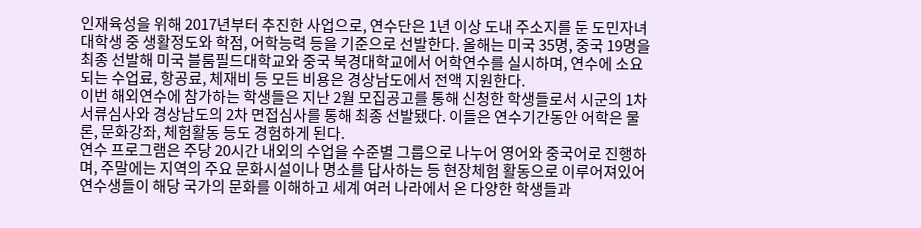인재육성을 위해 2017년부터 추진한 사업으로, 연수단은 1년 이상 도내 주소지를 둔 도민자녀 대학생 중 생활정도와 학점, 어학능력 등을 기준으로 선발한다. 올해는 미국 35명, 중국 19명을 최종 선발해 미국 블룸필드대학교와 중국 북경대학교에서 어학연수를 실시하며, 연수에 소요되는 수업료, 항공료, 체재비 등 모든 비용은 경상남도에서 전액 지원한다.
이번 해외연수에 참가하는 학생들은 지난 2월 모집공고를 통해 신청한 학생들로서 시군의 1차 서류심사와 경상남도의 2차 면접심사를 통해 최종 선발됐다. 이들은 연수기간동안 어학은 물론, 문화강좌, 체험활동 등도 경험하게 된다.
연수 프로그램은 주당 20시간 내외의 수업을 수준별 그룹으로 나누어 영어와 중국어로 진행하며, 주말에는 지역의 주요 문화시설이나 명소를 답사하는 등 현장체험 활동으로 이루어져있어 연수생들이 해당 국가의 문화를 이해하고 세계 여러 나라에서 온 다양한 학생들과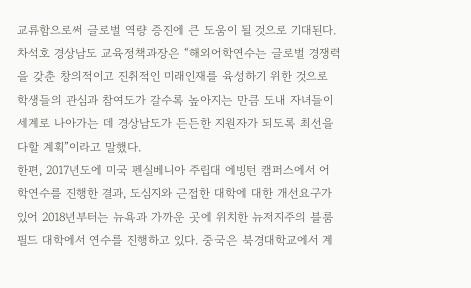교류함으로써 글로벌 역량 증진에 큰 도움이 될 것으로 기대된다.
차석호 경상남도 교육정책과장은 “해외어학연수는 글로벌 경쟁력을 갖춘 창의적이고 진취적인 미래인재를 육성하기 위한 것으로 학생들의 관심과 참여도가 갈수록 높아지는 만큼 도내 자녀들이 세계로 나아가는 데 경상남도가 든든한 지원자가 되도록 최선을 다할 계획”이라고 말했다.
한편, 2017년도에 미국 펜실베니아 주립대 에빙턴 캠퍼스에서 어학연수를 진행한 결과, 도심지와 근접한 대학에 대한 개선요구가 있어 2018년부터는 뉴욕과 가까운 곳에 위치한 뉴저지주의 블룸필드 대학에서 연수를 진행하고 있다. 중국은 북경대학교에서 계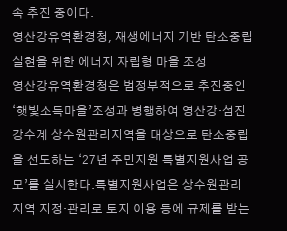속 추진 중이다.
영산강유역환경청, 재생에너지 기반 탄소중립 실현을 위한 에너지 자립형 마을 조성
영산강유역환경청은 범정부적으로 추진중인 ‘햇빛소득마을’조성과 병행하여 영산강·섬진강수계 상수원관리지역을 대상으로 탄소중립을 선도하는 ‘27년 주민지원 특별지원사업 공모’를 실시한다.특별지원사업은 상수원관리지역 지정·관리로 토지 이용 등에 규제를 받는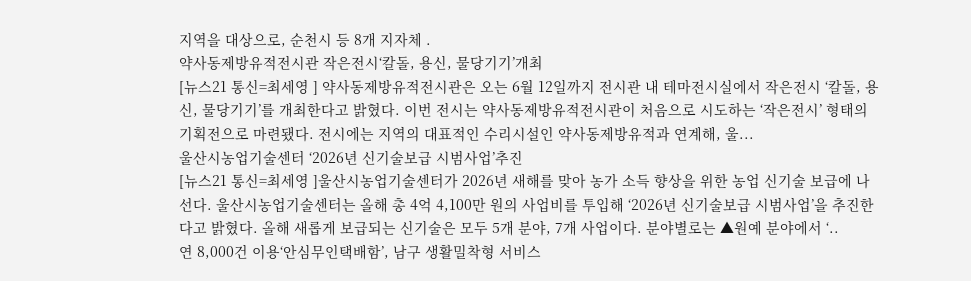지역을 대상으로, 순천시 등 8개 지자체 .
약사동제방유적전시관 작은전시‘칼돌, 용신, 물당기기’개최
[뉴스21 통신=최세영 ] 약사동제방유적전시관은 오는 6월 12일까지 전시관 내 테마전시실에서 작은전시 ‘칼돌, 용신, 물당기기’를 개최한다고 밝혔다. 이번 전시는 약사동제방유적전시관이 처음으로 시도하는 ‘작은전시’ 형태의 기획전으로 마련됐다. 전시에는 지역의 대표적인 수리시설인 약사동제방유적과 연계해, 울...
울산시농업기술센터 ‘2026년 신기술보급 시범사업’추진
[뉴스21 통신=최세영 ]울산시농업기술센터가 2026년 새해를 맞아 농가 소득 향상을 위한 농업 신기술 보급에 나선다. 울산시농업기술센터는 올해 총 4억 4,100만 원의 사업비를 투입해 ‘2026년 신기술보급 시범사업’을 추진한다고 밝혔다. 올해 새롭게 보급되는 신기술은 모두 5개 분야, 7개 사업이다. 분야별로는 ▲원예 분야에서 ‘..
연 8,000건 이용‘안심무인택배함’, 남구 생활밀착형 서비스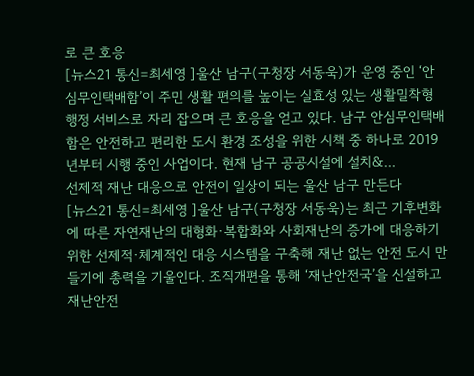로 큰 호응
[뉴스21 통신=최세영 ]울산 남구(구청장 서동욱)가 운영 중인 ‘안심무인택배함’이 주민 생활 편의를 높이는 실효성 있는 생활밀착형 행정 서비스로 자리 잡으며 큰 호응을 얻고 있다. 남구 안심무인택배함은 안전하고 편리한 도시 환경 조성을 위한 시책 중 하나로 2019년부터 시행 중인 사업이다. 현재 남구 공공시설에 설치&...
선제적 재난 대응으로 안전이 일상이 되는 울산 남구 만든다
[뉴스21 통신=최세영 ]울산 남구(구청장 서동욱)는 최근 기후변화에 따른 자연재난의 대형화·복합화와 사회재난의 증가에 대응하기 위한 선제적·체계적인 대응 시스템을 구축해 재난 없는 안전 도시 만들기에 총력을 기울인다. 조직개편을 통해 ‘재난안전국’을 신설하고 재난안전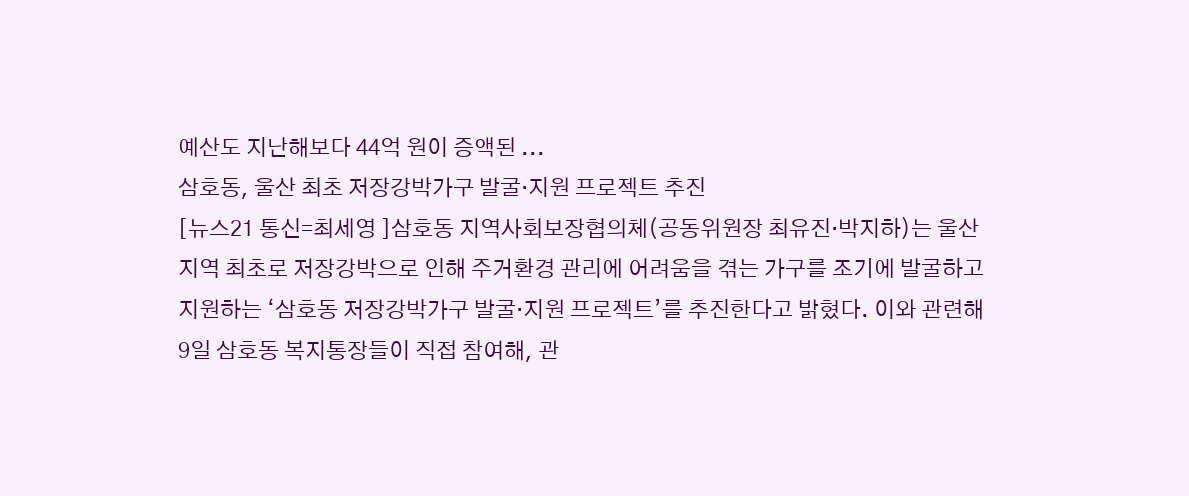예산도 지난해보다 44억 원이 증액된 ...
삼호동, 울산 최초 저장강박가구 발굴·지원 프로젝트 추진
[뉴스21 통신=최세영 ]삼호동 지역사회보장협의체(공동위원장 최유진·박지하)는 울산 지역 최초로 저장강박으로 인해 주거환경 관리에 어려움을 겪는 가구를 조기에 발굴하고 지원하는 ‘삼호동 저장강박가구 발굴·지원 프로젝트’를 추진한다고 밝혔다. 이와 관련해 9일 삼호동 복지통장들이 직접 참여해, 관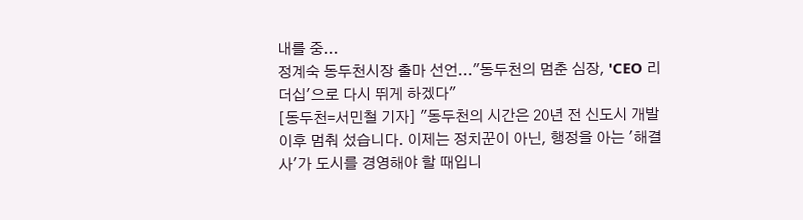내를 중...
정계숙 동두천시장 출마 선언..."동두천의 멈춘 심장, 'CEO 리더십'으로 다시 뛰게 하겠다"
[동두천=서민철 기자] "동두천의 시간은 20년 전 신도시 개발 이후 멈춰 섰습니다. 이제는 정치꾼이 아닌, 행정을 아는 '해결사'가 도시를 경영해야 할 때입니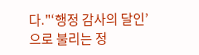다."‘행정 감사의 달인’으로 불리는 정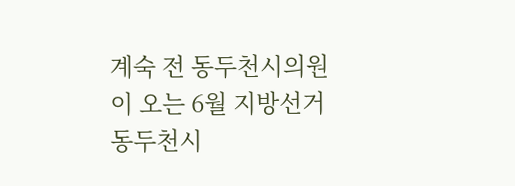계숙 전 동두천시의원이 오는 6월 지방선거 동두천시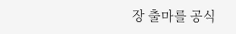장 출마를 공식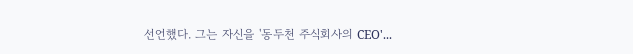선언했다. 그는 자신을 '동두천 주식회사의 CEO'...